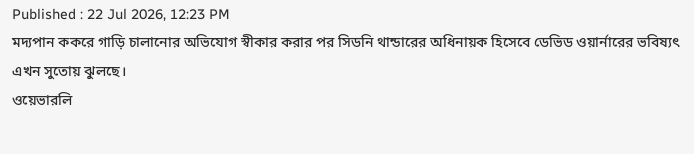Published : 22 Jul 2026, 12:23 PM
মদ্যপান ককরে গাড়ি চালানোর অভিযোগ স্বীকার করার পর সিডনি থান্ডারের অধিনায়ক হিসেবে ডেভিড ওয়ার্নারের ভবিষ্যৎ এখন সুতোয় ঝুলছে।
ওয়েভারলি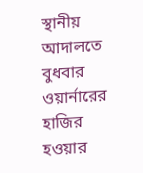স্থানীয় আদালতে বুধবার ওয়ার্নারের হাজির হওয়ার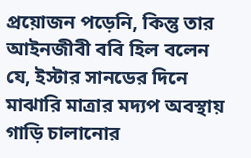প্রয়োজন পড়েনি, কিন্তু তার আইনজীবী ববি হিল বলেন যে, ইস্টার সানডের দিনে মাঝারি মাত্রার মদ্যপ অবস্থায় গাড়ি চালানোর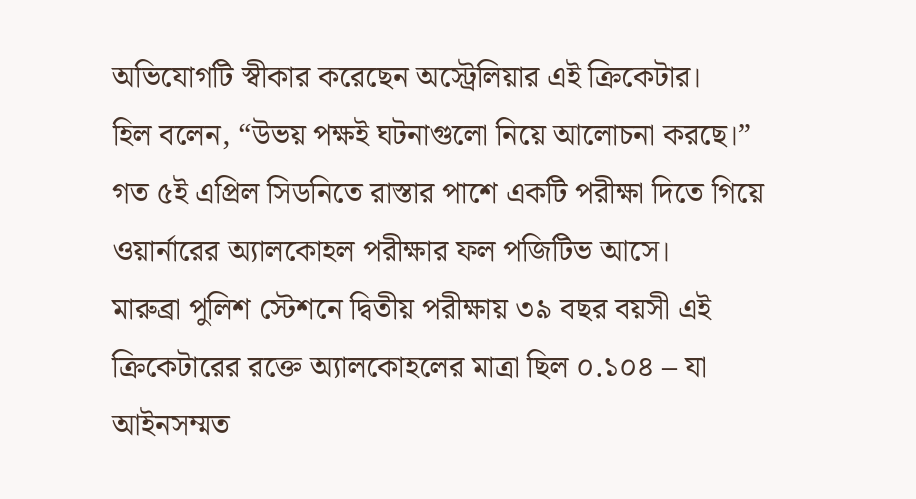অভিযোগটি স্বীকার করেছেন অস্ট্রেলিয়ার এই ক্রিকেটার।
হিল বলেন, “উভয় পক্ষই ঘটনাগুলো নিয়ে আলোচনা করছে।”
গত ৫ই এপ্রিল সিডনিতে রাস্তার পাশে একটি পরীক্ষা দিতে গিয়ে ওয়ার্নারের অ্যালকোহল পরীক্ষার ফল পজিটিভ আসে।
মারুব্রা পুলিশ স্টেশনে দ্বিতীয় পরীক্ষায় ৩৯ বছর বয়সী এই ক্রিকেটারের রক্তে অ্যালকোহলের মাত্রা ছিল ০.১০৪ – যা আইনসম্মত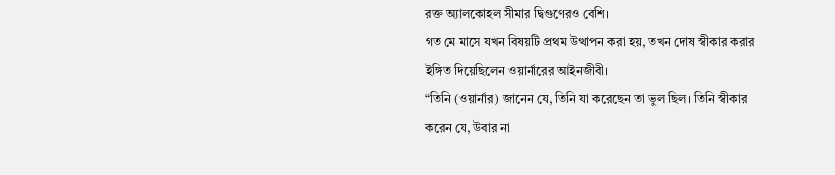রক্ত অ্যালকোহল সীমার দ্বিগুণেরও বেশি।
গত মে মাসে যখন বিষয়টি প্রথম উত্থাপন করা হয়, তখন দোষ স্বীকার করার ইঙ্গিত দিয়েছিলেন ওয়ার্নারের আইনজীবী।
“তিনি (ওয়ার্নার) জানেন যে, তিনি যা করেছেন তা ভুল ছিল। তিনি স্বীকার করেন যে, উবার না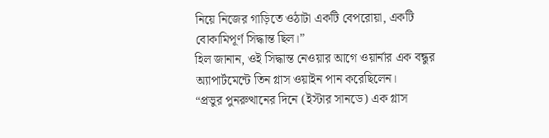নিয়ে নিজের গাড়িতে ওঠাটা একটি বেপরোয়া, একটি বোকামিপূর্ণ সিদ্ধান্ত ছিল।”
হিল জানান, ওই সিদ্ধান্ত নেওয়ার আগে ওয়ার্নার এক বন্ধুর অ্যাপার্টমেন্টে তিন গ্লাস ওয়াইন পান করেছিলেন।
“প্রভুর পুনরুত্থানের দিনে (ইস্টার সানডে) এক গ্লাস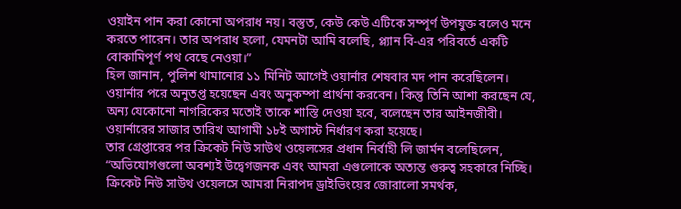ওয়াইন পান করা কোনো অপরাধ নয়। বস্তুত, কেউ কেউ এটিকে সম্পূর্ণ উপযুক্ত বলেও মনে করতে পারেন। তার অপরাধ হলো, যেমনটা আমি বলেছি, প্ল্যান বি-এর পরিবর্তে একটি বোকামিপূর্ণ পথ বেছে নেওয়া।”
হিল জানান, পুলিশ থামানোর ১১ মিনিট আগেই ওয়ার্নার শেষবার মদ পান করেছিলেন।
ওয়ার্নার পরে অনুতপ্ত হয়েছেন এবং অনুকম্পা প্রার্থনা করবেন। কিন্তু তিনি আশা করছেন যে, অন্য যেকোনো নাগরিকের মতোই তাকে শাস্তি দেওয়া হবে, বলেছেন তার আইনজীবী। ওয়ার্নারের সাজার তারিখ আগামী ১৮ই অগাস্ট নির্ধারণ করা হয়েছে।
তার গ্রেপ্তারের পর ক্রিকেট নিউ সাউথ ওয়েলসের প্রধান নির্বাহী লি জার্মন বলেছিলেন, “অভিযোগগুলো অবশ্যই উদ্বেগজনক এবং আমরা এগুলোকে অত্যন্ত গুরুত্ব সহকারে নিচ্ছি। ক্রিকেট নিউ সাউথ ওয়েলসে আমরা নিরাপদ ড্রাইভিংয়ের জোরালো সমর্থক,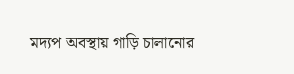মদ্যপ অবস্থায় গাড়ি চালানোর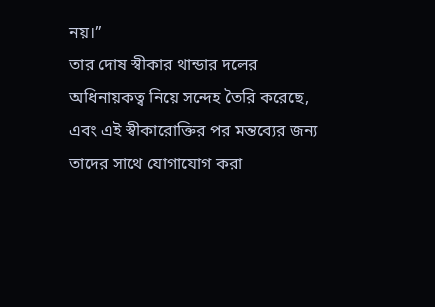নয়।”
তার দোষ স্বীকার থান্ডার দলের অধিনায়কত্ব নিয়ে সন্দেহ তৈরি করেছে, এবং এই স্বীকারোক্তির পর মন্তব্যের জন্য তাদের সাথে যোগাযোগ করা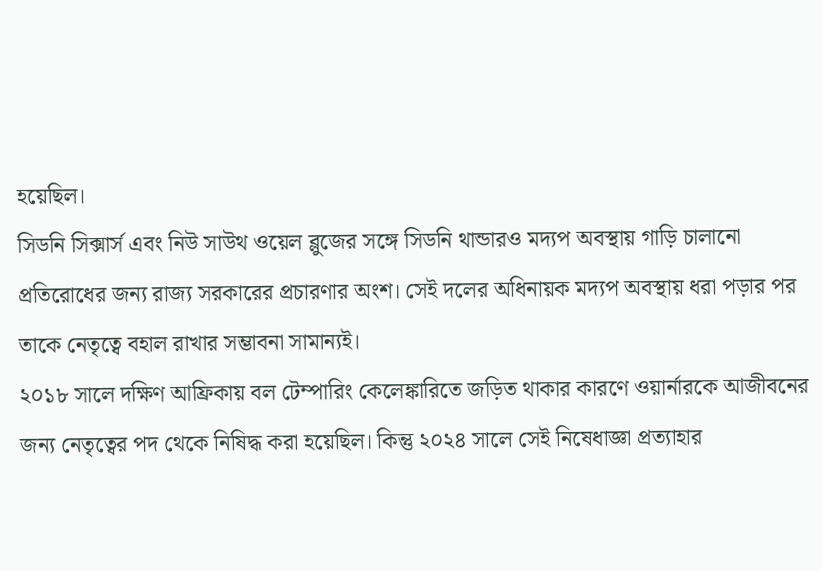হয়েছিল।
সিডনি সিক্সার্স এবং নিউ সাউথ ওয়েল ব্লুজের সঙ্গে সিডনি থান্ডারও মদ্যপ অবস্থায় গাড়ি চালানো প্রতিরোধের জন্য রাজ্য সরকারের প্রচারণার অংশ। সেই দলের অধিনায়ক মদ্যপ অবস্থায় ধরা পড়ার পর তাকে নেতৃত্বে বহাল রাখার সম্ভাবনা সামান্যই।
২০১৮ সালে দক্ষিণ আফ্রিকায় বল টেম্পারিং কেলেঙ্কারিতে জড়িত থাকার কারণে ওয়ার্নারকে আজীবনের জন্য নেতৃত্বের পদ থেকে নিষিদ্ধ করা হয়েছিল। কিন্তু ২০২৪ সালে সেই নিষেধাজ্ঞা প্রত্যাহার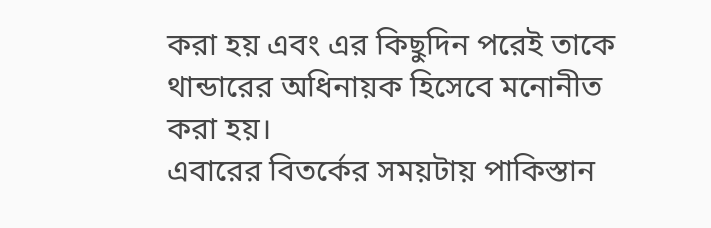করা হয় এবং এর কিছুদিন পরেই তাকে থান্ডারের অধিনায়ক হিসেবে মনোনীত করা হয়।
এবারের বিতর্কের সময়টায় পাকিস্তান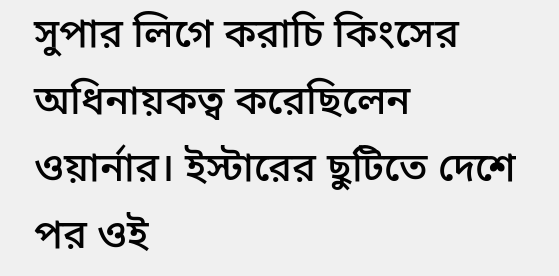সুপার লিগে করাচি কিংসের অধিনায়কত্ব করেছিলেন ওয়ার্নার। ইস্টারের ছুটিতে দেশে পর ওই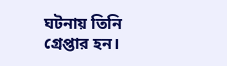ঘটনায় তিনি গ্রেপ্তার হন।